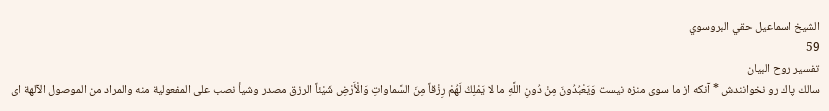الشيخ اسماعيل حقي البروسوي
59
تفسير روح البيان
سالك پاك رو نخوانندش * آنكه از ما سوى منزه نيست وَيَعْبُدُونَ مِنْ دُونِ اللَّهِ ما لا يَمْلِكُ لَهُمْ رِزْقاً مِنَ السَّماواتِ وَالْأَرْضِ شَيْئاً الرزق مصدر وشيأ نصب على المفعولية منه والمراد من الموصول الآلهة اى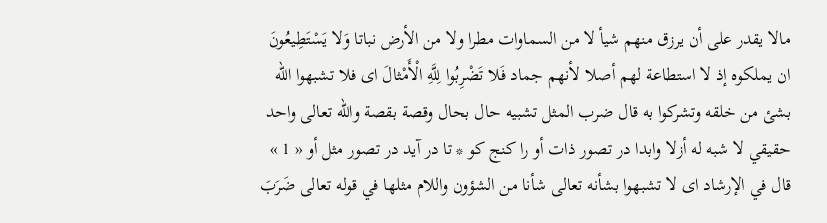مالا يقدر على أن يرزق منهم شيأ لا من السماوات مطرا ولا من الأرض نباتا وَلا يَسْتَطِيعُونَ ان يملكوه إذ لا استطاعة لهم أصلا لأنهم جماد فَلا تَضْرِبُوا لِلَّهِ الْأَمْثالَ اى فلا تشبهوا اللّه بشئ من خلقه وتشركوا به قال ضرب المثل تشبيه حال بحال وقصة بقصة واللّه تعالى واحد حقيقي لا شبه له أزلا وابدا در تصور ذات أو را كنج كو * تا در آيد در تصور مثل أو « 1 » قال في الإرشاد اى لا تشبهوا بشأنه تعالى شأنا من الشؤون واللام مثلها في قوله تعالى ضَرَبَ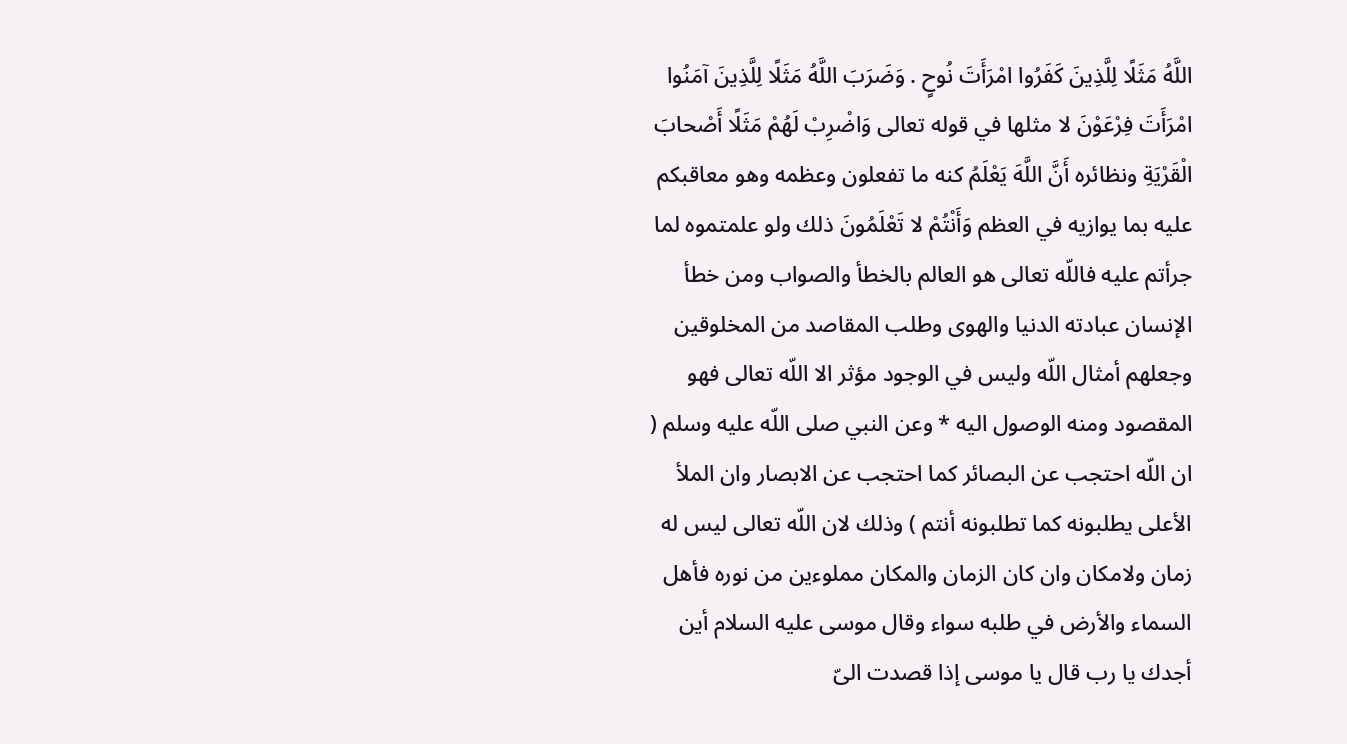اللَّهُ مَثَلًا لِلَّذِينَ كَفَرُوا امْرَأَتَ نُوحٍ . وَضَرَبَ اللَّهُ مَثَلًا لِلَّذِينَ آمَنُوا امْرَأَتَ فِرْعَوْنَ لا مثلها في قوله تعالى وَاضْرِبْ لَهُمْ مَثَلًا أَصْحابَ الْقَرْيَةِ ونظائره أَنَّ اللَّهَ يَعْلَمُ كنه ما تفعلون وعظمه وهو معاقبكم عليه بما يوازيه في العظم وَأَنْتُمْ لا تَعْلَمُونَ ذلك ولو علمتموه لما جرأتم عليه فاللّه تعالى هو العالم بالخطأ والصواب ومن خطأ الإنسان عبادته الدنيا والهوى وطلب المقاصد من المخلوقين وجعلهم أمثال اللّه وليس في الوجود مؤثر الا اللّه تعالى فهو المقصود ومنه الوصول اليه * وعن النبي صلى اللّه عليه وسلم ( ان اللّه احتجب عن البصائر كما احتجب عن الابصار وان الملأ الأعلى يطلبونه كما تطلبونه أنتم ) وذلك لان اللّه تعالى ليس له زمان ولامكان وان كان الزمان والمكان مملوءين من نوره فأهل السماء والأرض في طلبه سواء وقال موسى عليه السلام أين أجدك يا رب قال يا موسى إذا قصدت الىّ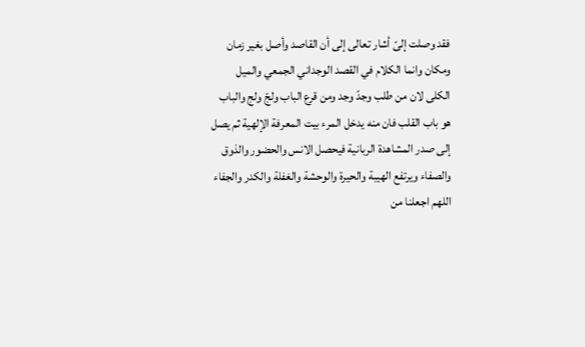فقد وصلت إلىّ أشار تعالى إلى أن القاصد وأصل بغير زمان ومكان وانما الكلام في القصد الوجداني الجمعي والميل الكلى لان من طلب وجدّ وجد ومن قرع الباب ولجّ ولج والباب هو باب القلب فان منه يدخل المرء بيت المعرفة الإلهية ثم يصل إلى صدر المشاهدة الربانية فيحصل الانس والحضور والذوق والصفاء ويرتفع الهيبة والحيرة والوحشة والغفلة والكدر والجفاء اللهم اجعلنا من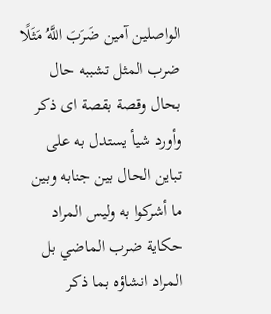الواصلين آمين ضَرَبَ اللَّهُ مَثَلًا ضرب المثل تشببه حال بحال وقصة بقصة اى ذكر وأورد شيأ يستدل به على تباين الحال بين جنابه وبين ما أشركوا به وليس المراد حكاية ضرب الماضي بل المراد انشاؤه بما ذكر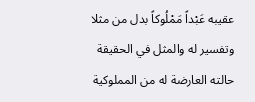عقيبه عَبْداً مَمْلُوكاً بدل من مثلا وتفسير له والمثل في الحقيقة حالته العارضة له من المملوكية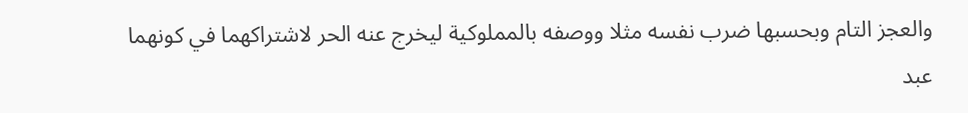والعجز التام وبحسبها ضرب نفسه مثلا ووصفه بالمملوكية ليخرج عنه الحر لاشتراكهما في كونهما عبد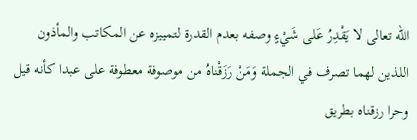اللّه تعالى لا يَقْدِرُ عَلى شَيْءٍ وصفه بعدم القدرة لتمييزه عن المكاتب والمأذون اللذين لهما تصرف في الجملة وَمَنْ رَزَقْناهُ من موصوفة معطوفة على عبدا كأنه قيل وحرا رزقناه بطريق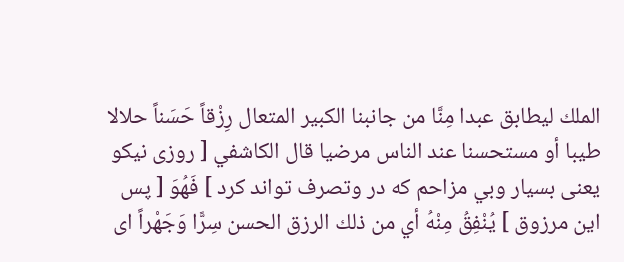الملك ليطابق عبدا مِنَّا من جانبنا الكبير المتعال رِزْقاً حَسَناً حلالا طيبا أو مستحسنا عند الناس مرضيا قال الكاشفي [ روزى نيكو يعنى بسيار وبي مزاحم كه در وتصرف تواند كرد ] فَهُوَ [ پس اين مرزوق ] يُنْفِقُ مِنْهُ أي من ذلك الرزق الحسن سِرًّا وَجَهْراً اى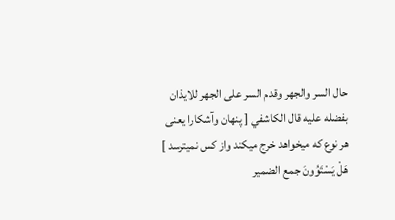حال السر والجهر وقدم السر على الجهر للايذان بفضله عليه قال الكاشفي [ پنهان وآشكارا يعنى هر نوع كه ميخواهد خرج ميكند واز كس نميترسد ] هَلْ يَسْتَوُونَ جمع الضمير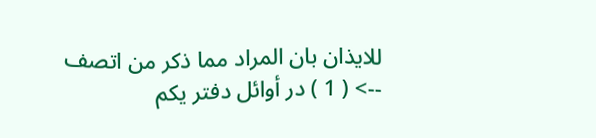للايذان بان المراد مما ذكر من اتصف
--> ( 1 ) در أوائل دفتر يكم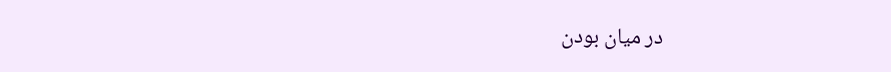در ميان بودن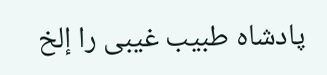پادشاه طبيب غيبى را إلخ